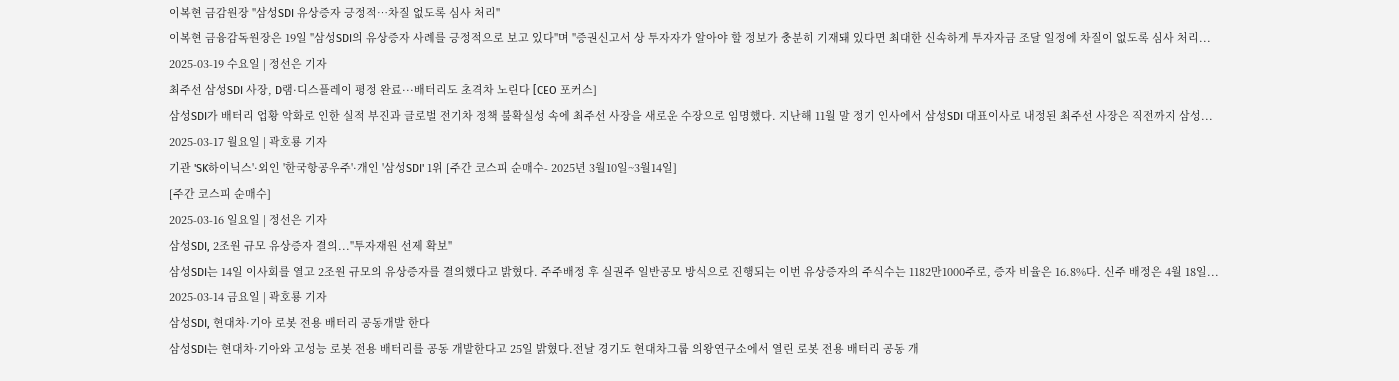이복현 금감원장 "삼성SDI 유상증자 긍정적…차질 없도록 심사 처리"
이복현 금융감독원장은 19일 "삼성SDI의 유상증자 사례를 긍정적으로 보고 있다"며 "증권신고서 상 투자자가 알아야 할 정보가 충분히 기재돼 있다면 최대한 신속하게 투자자금 조달 일정에 차질이 없도록 심사 처리...
2025-03-19 수요일 | 정선은 기자
최주선 삼성SDI 사장, D램·디스플레이 평정 완료···배터리도 초격차 노린다 [CEO 포커스]
삼성SDI가 배터리 업황 악화로 인한 실적 부진과 글로벌 전기차 정책 불확실성 속에 최주선 사장을 새로운 수장으로 임명했다. 지난해 11월 말 정기 인사에서 삼성SDI 대표이사로 내정된 최주선 사장은 직전까지 삼성...
2025-03-17 월요일 | 곽호룡 기자
기관 'SK하이닉스'·외인 '한국항공우주'·개인 '삼성SDI' 1위 [주간 코스피 순매수- 2025년 3월10일~3월14일]
[주간 코스피 순매수]
2025-03-16 일요일 | 정선은 기자
삼성SDI, 2조원 규모 유상증자 결의..."투자재원 선제 확보"
삼성SDI는 14일 이사회를 열고 2조원 규모의 유상증자를 결의했다고 밝혔다. 주주배정 후 실권주 일반공모 방식으로 진행되는 이번 유상증자의 주식수는 1182만1000주로, 증자 비율은 16.8%다. 신주 배정은 4월 18일...
2025-03-14 금요일 | 곽호룡 기자
삼성SDI, 현대차·기아 로봇 전용 배터리 공동개발 한다
삼성SDI는 현대차·기아와 고성능 로봇 전용 배터리를 공동 개발한다고 25일 밝혔다.전날 경기도 현대차그룹 의왕연구소에서 열린 로봇 전용 배터리 공동 개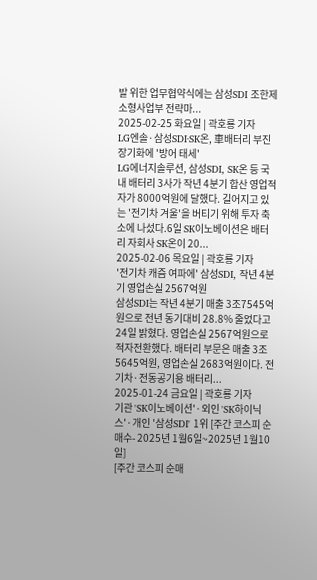발 위한 업무협약식에는 삼성SDI 조한제 소형사업부 전략마...
2025-02-25 화요일 | 곽호룡 기자
LG엔솔·삼성SDI·SK온, 車배터리 부진 장기화에 '방어 태세'
LG에너지솔루션, 삼성SDI, SK온 등 국내 배터리 3사가 작년 4분기 합산 영업적자가 8000억원에 달했다. 길어지고 있는 '전기차 겨울'을 버티기 위해 투자 축소에 나섰다.6일 SK이노베이션은 배터리 자회사 SK온이 20...
2025-02-06 목요일 | 곽호룡 기자
'전기차 캐즘 여파에' 삼성SDI, 작년 4분기 영업손실 2567억원
삼성SDI는 작년 4분기 매출 3조7545억원으로 전년 동기대비 28.8% 줄었다고 24일 밝혔다. 영업손실 2567억원으로 적자전환했다. 배터리 부문은 매출 3조5645억원, 영업손실 2683억원이다. 전기차·전동공기용 배터리...
2025-01-24 금요일 | 곽호룡 기자
기관 'SK이노베이션'·외인 'SK하이닉스'·개인 '삼성SDI' 1위 [주간 코스피 순매수- 2025년 1월6일~2025년 1월10일]
[주간 코스피 순매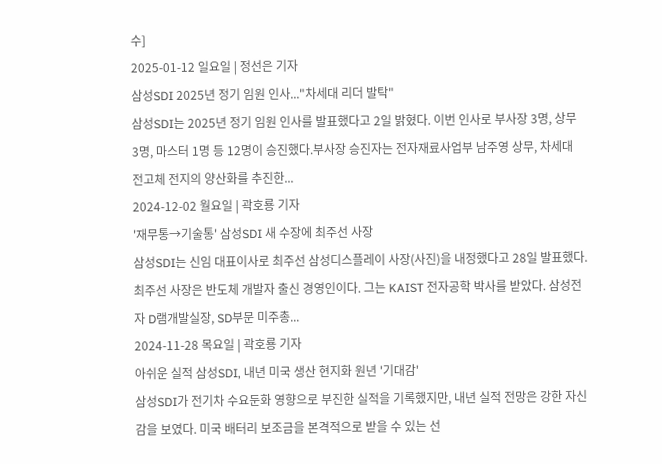수]
2025-01-12 일요일 | 정선은 기자
삼성SDI 2025년 정기 임원 인사..."차세대 리더 발탁"
삼성SDI는 2025년 정기 임원 인사를 발표했다고 2일 밝혔다. 이번 인사로 부사장 3명, 상무 3명, 마스터 1명 등 12명이 승진했다.부사장 승진자는 전자재료사업부 남주영 상무, 차세대 전고체 전지의 양산화를 추진한...
2024-12-02 월요일 | 곽호룡 기자
'재무통→기술통' 삼성SDI 새 수장에 최주선 사장
삼성SDI는 신임 대표이사로 최주선 삼성디스플레이 사장(사진)을 내정했다고 28일 발표했다.최주선 사장은 반도체 개발자 출신 경영인이다. 그는 KAIST 전자공학 박사를 받았다. 삼성전자 D램개발실장, SD부문 미주총...
2024-11-28 목요일 | 곽호룡 기자
아쉬운 실적 삼성SDI, 내년 미국 생산 현지화 원년 '기대감'
삼성SDI가 전기차 수요둔화 영향으로 부진한 실적을 기록했지만, 내년 실적 전망은 강한 자신감을 보였다. 미국 배터리 보조금을 본격적으로 받을 수 있는 선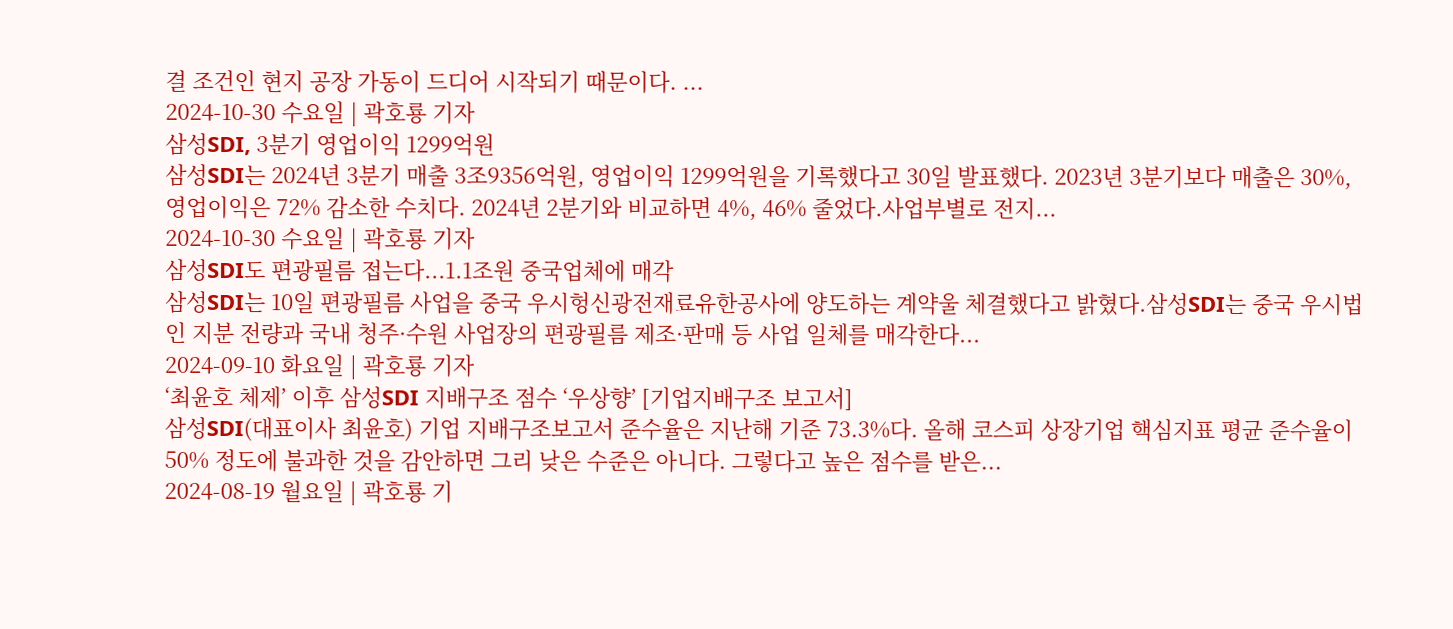결 조건인 현지 공장 가동이 드디어 시작되기 때문이다. ...
2024-10-30 수요일 | 곽호룡 기자
삼성SDI, 3분기 영업이익 1299억원
삼성SDI는 2024년 3분기 매출 3조9356억원, 영업이익 1299억원을 기록했다고 30일 발표했다. 2023년 3분기보다 매출은 30%, 영업이익은 72% 감소한 수치다. 2024년 2분기와 비교하면 4%, 46% 줄었다.사업부별로 전지...
2024-10-30 수요일 | 곽호룡 기자
삼성SDI도 편광필름 접는다...1.1조원 중국업체에 매각
삼성SDI는 10일 편광필름 사업을 중국 우시헝신광전재료유한공사에 양도하는 계약울 체결했다고 밝혔다.삼성SDI는 중국 우시법인 지분 전량과 국내 청주·수원 사업장의 편광필름 제조·판매 등 사업 일체를 매각한다...
2024-09-10 화요일 | 곽호룡 기자
‘최윤호 체제’ 이후 삼성SDI 지배구조 점수 ‘우상향’ [기업지배구조 보고서]
삼성SDI(대표이사 최윤호) 기업 지배구조보고서 준수율은 지난해 기준 73.3%다. 올해 코스피 상장기업 핵심지표 평균 준수율이 50% 정도에 불과한 것을 감안하면 그리 낮은 수준은 아니다. 그렇다고 높은 점수를 받은...
2024-08-19 월요일 | 곽호룡 기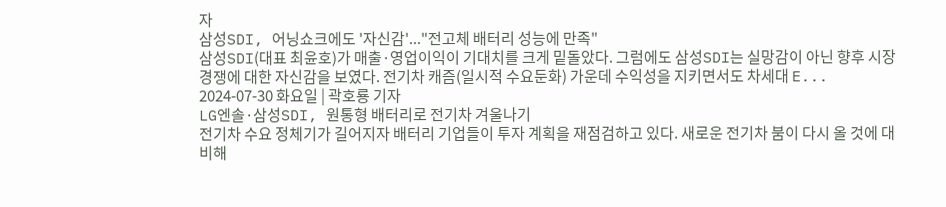자
삼성SDI, 어닝쇼크에도 '자신감'..."전고체 배터리 성능에 만족"
삼성SDI(대표 최윤호)가 매출·영업이익이 기대치를 크게 밑돌았다. 그럼에도 삼성SDI는 실망감이 아닌 향후 시장 경쟁에 대한 자신감을 보였다. 전기차 캐즘(일시적 수요둔화) 가운데 수익성을 지키면서도 차세대 E...
2024-07-30 화요일 | 곽호룡 기자
LG엔솔·삼성SDI, 원통형 배터리로 전기차 겨울나기
전기차 수요 정체기가 길어지자 배터리 기업들이 투자 계획을 재점검하고 있다. 새로운 전기차 붐이 다시 올 것에 대비해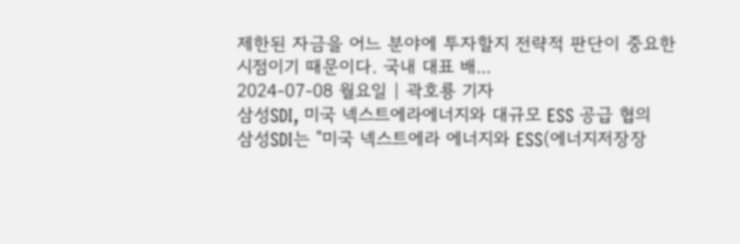제한된 자금을 어느 분야에 투자할지 전략적 판단이 중요한 시점이기 때문이다. 국내 대표 배...
2024-07-08 월요일 | 곽호룡 기자
삼성SDI, 미국 넥스트에라에너지와 대규모 ESS 공급 협의
삼성SDI는 "미국 넥스트에라 에너지와 ESS(에너지저장장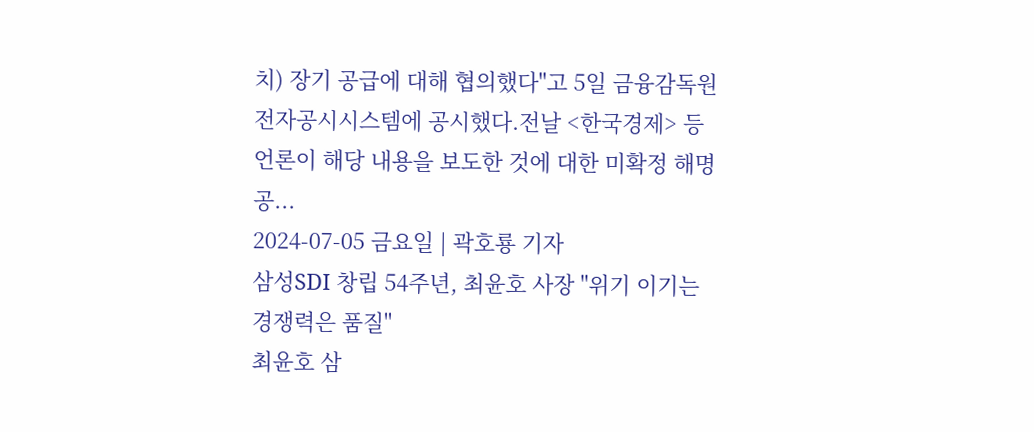치) 장기 공급에 대해 협의했다"고 5일 금융감독원 전자공시시스템에 공시했다.전날 <한국경제> 등 언론이 해당 내용을 보도한 것에 대한 미확정 해명 공...
2024-07-05 금요일 | 곽호룡 기자
삼성SDI 창립 54주년, 최윤호 사장 "위기 이기는 경쟁력은 품질"
최윤호 삼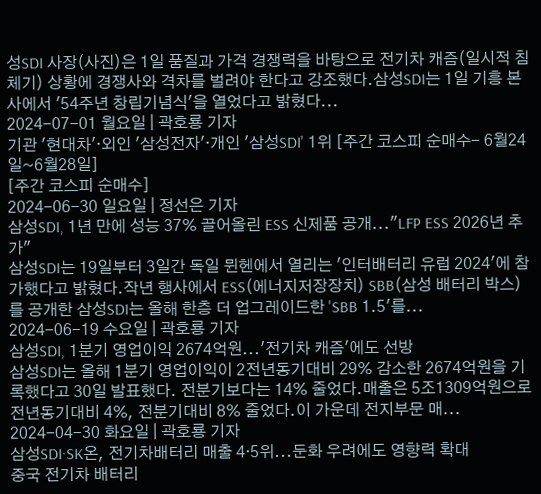성SDI 사장(사진)은 1일 품질과 가격 경쟁력을 바탕으로 전기차 캐즘(일시적 침체기) 상황에 경쟁사와 격차를 벌려야 한다고 강조했다.삼성SDI는 1일 기흥 본사에서 '54주년 창립기념식'을 열었다고 밝혔다...
2024-07-01 월요일 | 곽호룡 기자
기관 '현대차'·외인 '삼성전자'·개인 '삼성SDI' 1위 [주간 코스피 순매수- 6월24일~6월28일]
[주간 코스피 순매수]
2024-06-30 일요일 | 정선은 기자
삼성SDI, 1년 만에 성능 37% 끌어올린 ESS 신제품 공개..."LFP ESS 2026년 추가"
삼성SDI는 19일부터 3일간 독일 뮌헨에서 열리는 '인터배터리 유럽 2024'에 참가했다고 밝혔다.작년 행사에서 ESS(에너지저장장치) SBB(삼성 배터리 박스)를 공개한 삼성SDI는 올해 한층 더 업그레이드한 'SBB 1.5'를...
2024-06-19 수요일 | 곽호룡 기자
삼성SDI, 1분기 영업이익 2674억원...'전기차 캐즘'에도 선방
삼성SDI는 올해 1분기 영업이익이 2전년동기대비 29% 감소한 2674억원을 기록했다고 30일 발표했다. 전분기보다는 14% 줄었다.매출은 5조1309억원으로 전년동기대비 4%, 전분기대비 8% 줄었다.이 가운데 전지부문 매...
2024-04-30 화요일 | 곽호룡 기자
삼성SDI·SK온, 전기차배터리 매출 4·5위...둔화 우려에도 영향력 확대
중국 전기차 배터리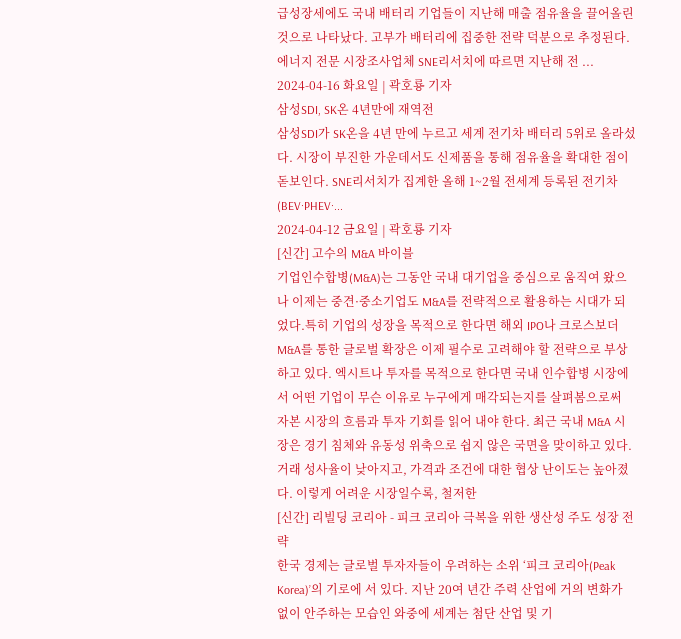급성장세에도 국내 배터리 기업들이 지난해 매출 점유율을 끌어올린 것으로 나타났다. 고부가 배터리에 집중한 전략 덕분으로 추정된다.에너지 전문 시장조사업체 SNE리서치에 따르면 지난해 전 ...
2024-04-16 화요일 | 곽호룡 기자
삼성SDI, SK온 4년만에 재역전
삼성SDI가 SK온을 4년 만에 누르고 세계 전기차 배터리 5위로 올라섰다. 시장이 부진한 가운데서도 신제품을 통해 점유율을 확대한 점이 돋보인다. SNE리서치가 집계한 올해 1~2월 전세계 등록된 전기차(BEV·PHEV·...
2024-04-12 금요일 | 곽호룡 기자
[신간] 고수의 M&A 바이블
기업인수합병(M&A)는 그동안 국내 대기업을 중심으로 움직여 왔으나 이제는 중견·중소기업도 M&A를 전략적으로 활용하는 시대가 되었다.특히 기업의 성장을 목적으로 한다면 해외 IPO나 크로스보더 M&A를 통한 글로벌 확장은 이제 필수로 고려해야 할 전략으로 부상하고 있다. 엑시트나 투자를 목적으로 한다면 국내 인수합병 시장에서 어떤 기업이 무슨 이유로 누구에게 매각되는지를 살펴봄으로써 자본 시장의 흐름과 투자 기회를 읽어 내야 한다. 최근 국내 M&A 시장은 경기 침체와 유동성 위축으로 쉽지 않은 국면을 맞이하고 있다. 거래 성사율이 낮아지고, 가격과 조건에 대한 협상 난이도는 높아졌다. 이렇게 어려운 시장일수록, 철저한
[신간] 리빌딩 코리아 - 피크 코리아 극복을 위한 생산성 주도 성장 전략
한국 경제는 글로벌 투자자들이 우려하는 소위 ‘피크 코리아(Peak Korea)’의 기로에 서 있다. 지난 20여 년간 주력 산업에 거의 변화가 없이 안주하는 모습인 와중에 세계는 첨단 산업 및 기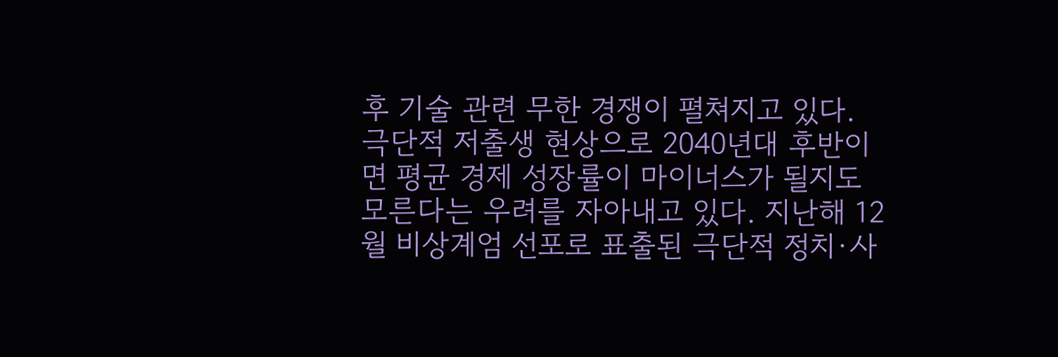후 기술 관련 무한 경쟁이 펼쳐지고 있다. 극단적 저출생 현상으로 2040년대 후반이면 평균 경제 성장률이 마이너스가 될지도 모른다는 우려를 자아내고 있다. 지난해 12월 비상계엄 선포로 표출된 극단적 정치·사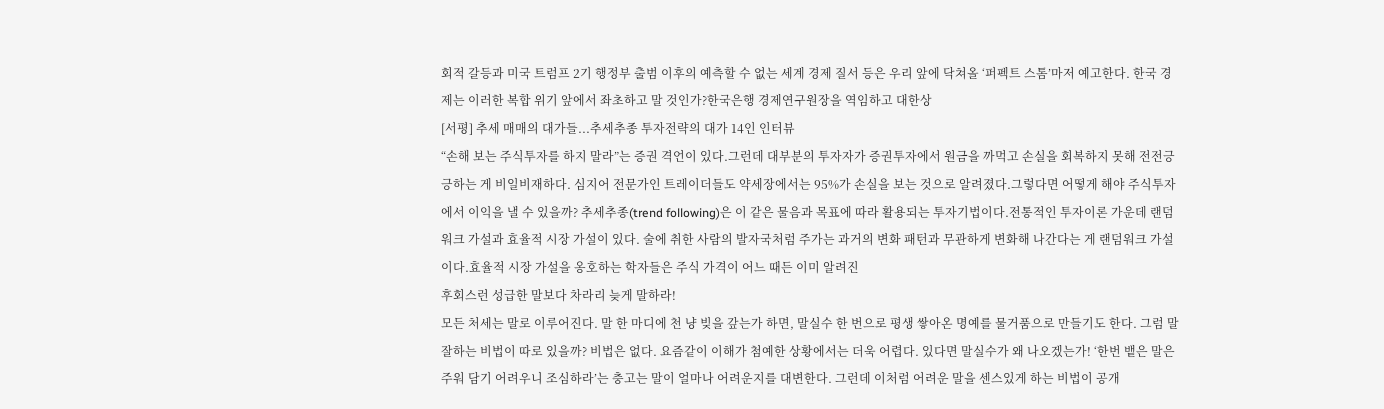회적 갈등과 미국 트럼프 2기 행정부 출범 이후의 예측할 수 없는 세계 경제 질서 등은 우리 앞에 닥쳐올 ‘퍼펙트 스톰’마저 예고한다. 한국 경제는 이러한 복합 위기 앞에서 좌초하고 말 것인가?한국은행 경제연구원장을 역임하고 대한상
[서평] 추세 매매의 대가들...추세추종 투자전략의 대가 14인 인터뷰
“손해 보는 주식투자를 하지 말라”는 증권 격언이 있다.그런데 대부분의 투자자가 증권투자에서 원금을 까먹고 손실을 회복하지 못해 전전긍긍하는 게 비일비재하다. 심지어 전문가인 트레이더들도 약세장에서는 95%가 손실을 보는 것으로 알려졌다.그렇다면 어떻게 해야 주식투자에서 이익을 낼 수 있을까? 추세추종(trend following)은 이 같은 물음과 목표에 따라 활용되는 투자기법이다.전통적인 투자이론 가운데 랜덤워크 가설과 효율적 시장 가설이 있다. 술에 취한 사람의 발자국처럼 주가는 과거의 변화 패턴과 무관하게 변화해 나간다는 게 랜덤워크 가설이다.효율적 시장 가설을 옹호하는 학자들은 주식 가격이 어느 때든 이미 알려진
후회스런 성급한 말보다 차라리 늦게 말하라!
모든 처세는 말로 이루어진다. 말 한 마디에 천 냥 빚을 갚는가 하면, 말실수 한 번으로 평생 쌓아온 명예를 물거품으로 만들기도 한다. 그럼 말 잘하는 비법이 따로 있을까? 비법은 없다. 요즘같이 이해가 첨예한 상황에서는 더욱 어렵다. 있다면 말실수가 왜 나오겠는가! ‘한번 뱉은 말은 주워 담기 어려우니 조심하라’는 충고는 말이 얼마나 어려운지를 대변한다. 그런데 이처럼 어려운 말을 센스있게 하는 비법이 공개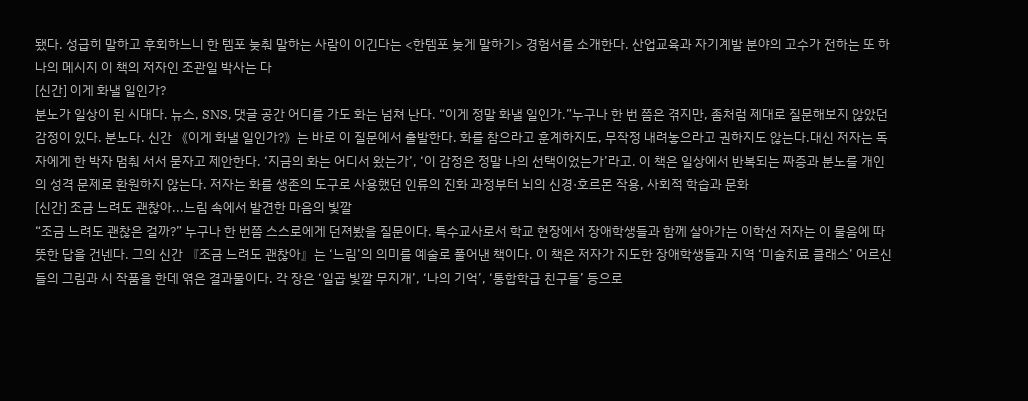됐다. 성급히 말하고 후회하느니 한 템포 늦춰 말하는 사람이 이긴다는 <한템포 늦게 말하기> 경험서를 소개한다. 산업교육과 자기계발 분야의 고수가 전하는 또 하나의 메시지 이 책의 저자인 조관일 박사는 다
[신간] 이게 화낼 일인가?
분노가 일상이 된 시대다. 뉴스, SNS, 댓글 공간 어디를 가도 화는 넘쳐 난다. “이게 정말 화낼 일인가.”누구나 한 번 쯤은 겪지만, 좀처럼 제대로 질문해보지 않았던 감정이 있다. 분노다. 신간 《이게 화낼 일인가?》는 바로 이 질문에서 출발한다. 화를 참으라고 훈계하지도, 무작정 내려놓으라고 권하지도 않는다.대신 저자는 독자에게 한 박자 멈춰 서서 묻자고 제안한다. ‘지금의 화는 어디서 왔는가’, ‘이 감정은 정말 나의 선택이었는가’라고. 이 책은 일상에서 반복되는 짜증과 분노를 개인의 성격 문제로 환원하지 않는다. 저자는 화를 생존의 도구로 사용했던 인류의 진화 과정부터 뇌의 신경·호르몬 작용, 사회적 학습과 문화
[신간] 조금 느려도 괜찮아...느림 속에서 발견한 마음의 빛깔
“조금 느려도 괜찮은 걸까?” 누구나 한 번쯤 스스로에게 던져봤을 질문이다. 특수교사로서 학교 현장에서 장애학생들과 함께 살아가는 이학선 저자는 이 물음에 따뜻한 답을 건넨다. 그의 신간 『조금 느려도 괜찮아』는 ‘느림’의 의미를 예술로 풀어낸 책이다. 이 책은 저자가 지도한 장애학생들과 지역 ‘미술치료 클래스’ 어르신들의 그림과 시 작품을 한데 엮은 결과물이다. 각 장은 ‘일곱 빛깔 무지개’, ‘나의 기억’, ‘통합학급 친구들’ 등으로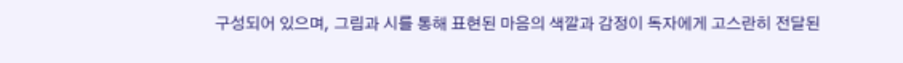구성되어 있으며, 그림과 시를 통해 표현된 마음의 색깔과 감정이 독자에게 고스란히 전달된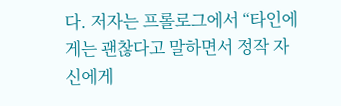다. 저자는 프롤로그에서 “타인에게는 괜찮다고 말하면서 정작 자신에게